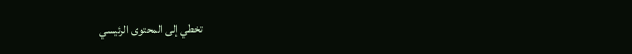تخطي إلى المحتوى الرئيسي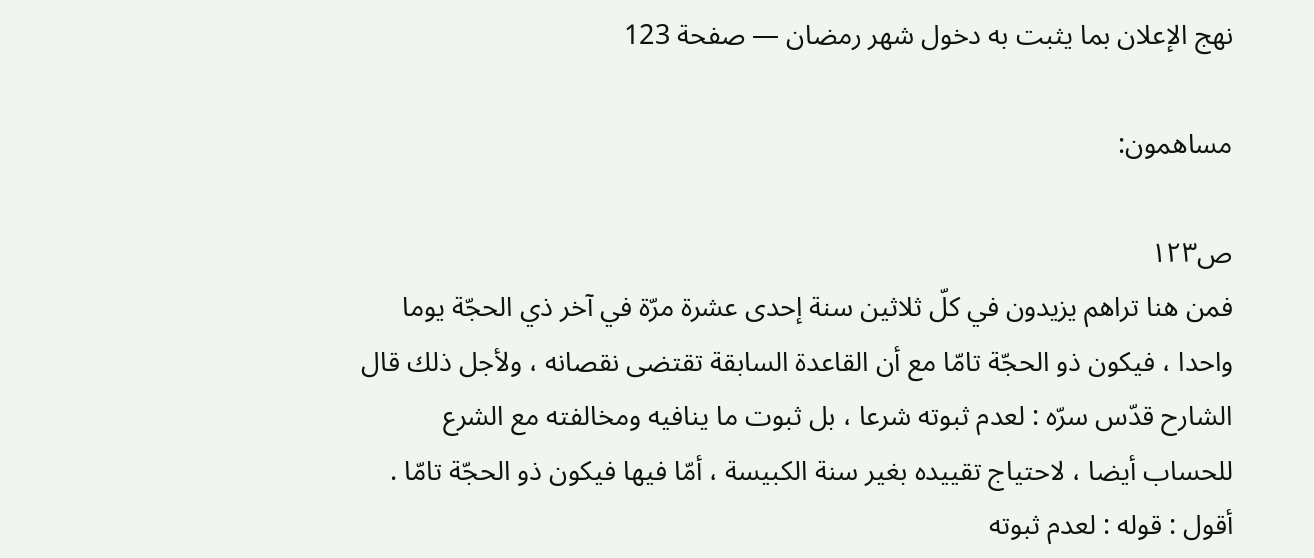نهج الإعلان بما يثبت به دخول شهر رمضان — صفحة 123

مساهمون:

ص١٢٣
فمن هنا تراهم يزيدون في كلّ ثلاثين سنة إحدى عشرة مرّة في آخر ذي الحجّة يوما واحدا ، فيكون ذو الحجّة تامّا مع أن القاعدة السابقة تقتضى نقصانه ، ولأجل ذلك قال الشارح قدّس سرّه : لعدم ثبوته شرعا ، بل ثبوت ما ينافيه ومخالفته مع الشرع للحساب أيضا ، لاحتياج تقييده بغير سنة الكبيسة ، أمّا فيها فيكون ذو الحجّة تامّا . أقول : قوله : لعدم ثبوته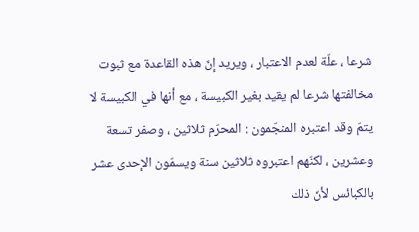شرعا ، علّة لعدم الاعتبار ، ويريد إنّ هذه القاعدة مع ثبوت مخالفتها شرعا لم يقيد بغير الكبيسة ، مع أنها في الكبيسة لا يتمّ وقد اعتبره المنجّمون : المحرّم ثلاثين ، وصفر تسعة وعشرين ، لكنّهم اعتبروه ثلاثين سنة ويسمّون الإحدى عشر بالكبائس لأنّ ذلك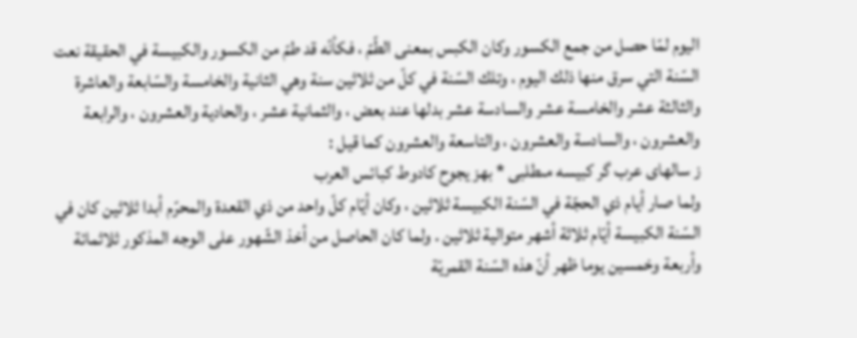اليوم لمّا حصل من جمع الكسور وكان الكبس بمعنى الطّمّ ، فكأنّه قد طمّ من الكسور والكبيسة في الحقيقة نعت السّنة التي سرق منها ذلك اليوم ، وتلك السّنة في كلّ من ثلاثين سنة وهي الثانية والخامسة والسّابعة والعاشرة والثالثة عشر والخامسة عشر والسادسة عشر بدلها عند بعض ، والثمانية عشر ، والحادية والعشرون ، والرابعة والعشرون ، والسادسة والعشرون ، والتاسعة والعشرون كما قيل :
ز سالهاى عرب گر كبيسه مىطلبى * بهز يجوح كادوط كبائس العرب
ولما صار أيام ذي الحجّة في السّنة الكبيسة ثلاثين ، وكان أيّام كلّ واحد من ذي القعدة والمحرّم أبدا ثلاثين كان في السّنة الكبيسة أيّام ثلاثة أشهر متوالية ثلاثين . ولما كان الحاصل من أخذ الشّهور على الوجه المذكور ثلاثمائة وأربعة وخمسين يوما ظهر أنّ هذه السّنة القمريّة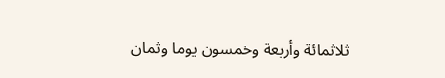ثلاثمائة وأربعة وخمسون يوما وثمان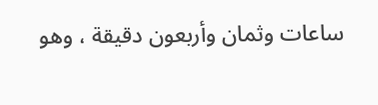ساعات وثمان وأربعون دقيقة ، وهو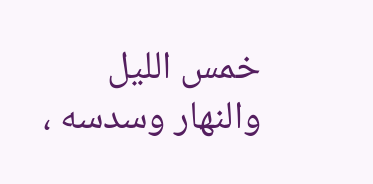خمس الليل والنهار وسدسه ،